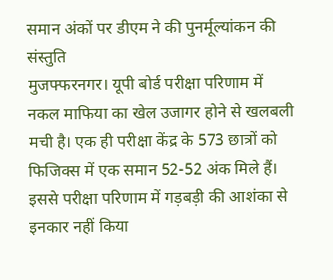समान अंकों पर डीएम ने की पुनर्मूल्यांकन की संस्तुति
मुजफ्फरनगर। यूपी बोर्ड परीक्षा परिणाम में नकल माफिया का खेल उजागर होने से खलबली मची है। एक ही परीक्षा केंद्र के 573 छात्रों को फिजिक्स में एक समान 52-52 अंक मिले हैं। इससे परीक्षा परिणाम में गड़बड़ी की आशंका से इनकार नहीं किया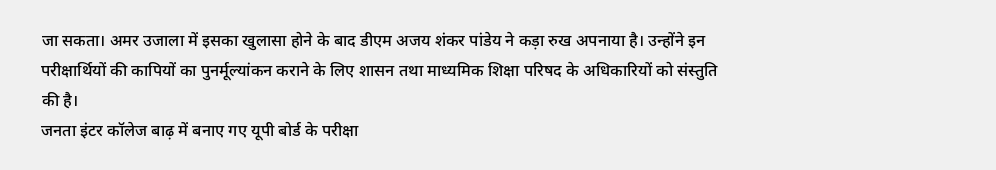जा सकता। अमर उजाला में इसका खुलासा होने के बाद डीएम अजय शंकर पांडेय ने कड़ा रुख अपनाया है। उन्होंने इन परीक्षार्थियों की कापियों का पुनर्मूल्यांकन कराने के लिए शासन तथा माध्यमिक शिक्षा परिषद के अधिकारियों को संस्तुति की है।
जनता इंटर कॉलेज बाढ़ में बनाए गए यूपी बोर्ड के परीक्षा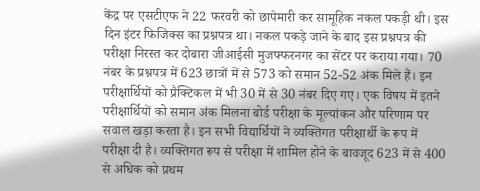केंद्र पर एसटीएफ ने 22 फरवरी को छापेमारी कर सामूहिक नकल पकड़ी थी। इस दिन इंटर फिजिक्स का प्रश्नपत्र था। नकल पकड़े जाने के बाद इस प्रश्नपत्र की परीक्षा निरस्त कर दोबारा जीआईसी मुजफ्फरनगर का सेंटर पर कराया गया। 70 नंबर के प्रश्नपत्र में 623 छात्रों में से 573 को समान 52-52 अंक मिले हैं। इन परीक्षार्थियों को प्रैक्टिकल में भी 30 में से 30 नंबर दिए गए। एक विषय में इतने परीक्षार्थियों को समान अंक मिलना बोर्ड परीक्षा के मूल्यांकन और परिणाम पर सवाल खड़ा करता है। इन सभी विद्यार्थियों ने व्यक्तिगत परीक्षार्थी के रूप में परीक्षा दी है। व्यक्तिगत रूप से परीक्षा में शामिल होने के बावजूद 623 में से 400 से अधिक को प्रथम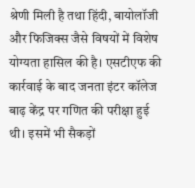श्रेणी मिली है तथा हिंदी, बायोलॉजी और फिजिक्स जैसे विषयों में विशेष योग्यता हासिल की है। एसटीएफ की कार्रवाई के बाद जनता इंटर कॉलेज बाढ़ केंद्र पर गणित की परीक्षा हुई थी। इसमें भी सैकड़ों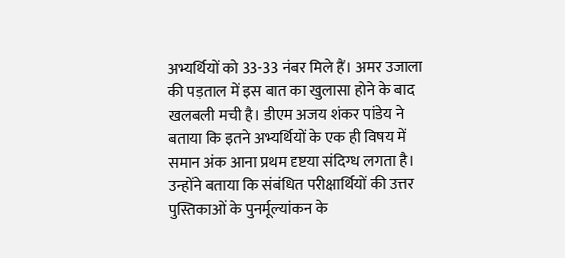अभ्यर्थियों को 33-33 नंबर मिले हैं। अमर उजाला की पड़ताल में इस बात का खुलासा होने के बाद खलबली मची है। डीएम अजय शंकर पांडेय ने बताया कि इतने अभ्यर्थियों के एक ही विषय में समान अंक आना प्रथम दृष्टया संदिग्ध लगता है। उन्होंने बताया कि संबंधित परीक्षार्थियों की उत्तर पुस्तिकाओं के पुनर्मूल्यांकन के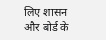लिए शासन और बोर्ड के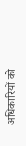अधिकारियों को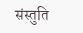संस्तुति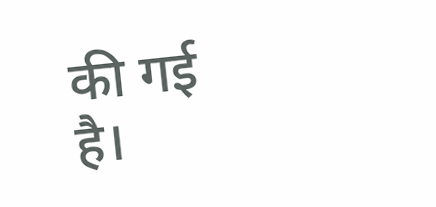की गई है।